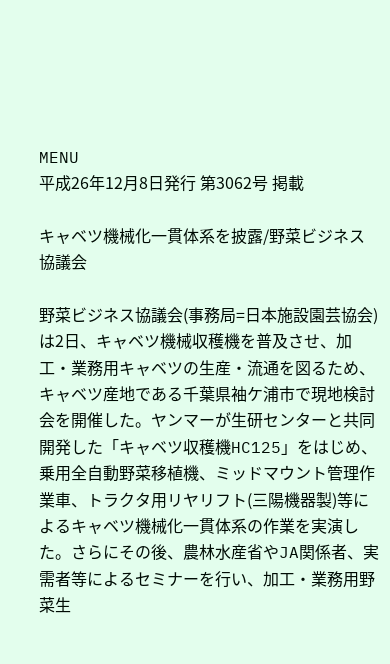MENU
平成26年12月8日発行 第3062号 掲載

キャベツ機械化一貫体系を披露/野菜ビジネス協議会

野菜ビジネス協議会(事務局=日本施設園芸協会)は2日、キャベツ機械収穫機を普及させ、加工・業務用キャベツの生産・流通を図るため、キャベツ産地である千葉県袖ケ浦市で現地検討会を開催した。ヤンマーが生研センターと共同開発した「キャベツ収穫機HC125」をはじめ、乗用全自動野菜移植機、ミッドマウント管理作業車、トラクタ用リヤリフト(三陽機器製)等によるキャベツ機械化一貫体系の作業を実演した。さらにその後、農林水産省やJA関係者、実需者等によるセミナーを行い、加工・業務用野菜生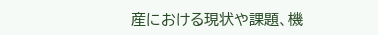産における現状や課題、機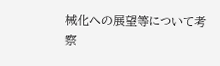械化への展望等について考察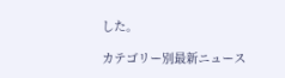した。

カテゴリー別最新ニュース